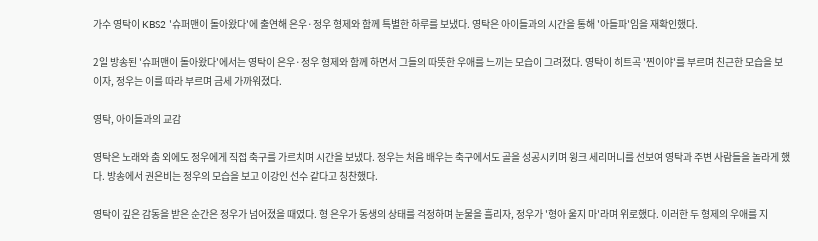가수 영탁이 KBS2 '슈퍼맨이 돌아왔다'에 출연해 은우·정우 형제와 함께 특별한 하루를 보냈다. 영탁은 아이들과의 시간을 통해 '아들파'임을 재확인했다.

2일 방송된 '슈퍼맨이 돌아왔다'에서는 영탁이 은우·정우 형제와 함께 하면서 그들의 따뜻한 우애를 느끼는 모습이 그려졌다. 영탁이 히트곡 '찐이야'를 부르며 친근한 모습을 보이자, 정우는 이를 따라 부르며 금세 가까워졌다.

영탁, 아이들과의 교감

영탁은 노래와 춤 외에도 정우에게 직접 축구를 가르치며 시간을 보냈다. 정우는 처음 배우는 축구에서도 골을 성공시키며 윙크 세리머니를 선보여 영탁과 주변 사람들을 놀라게 했다. 방송에서 권은비는 정우의 모습을 보고 이강인 선수 같다고 칭찬했다.

영탁이 깊은 감동을 받은 순간은 정우가 넘어졌을 때였다. 형 은우가 동생의 상태를 걱정하며 눈물을 흘리자, 정우가 '형아 울지 마'라며 위로했다. 이러한 두 형제의 우애를 지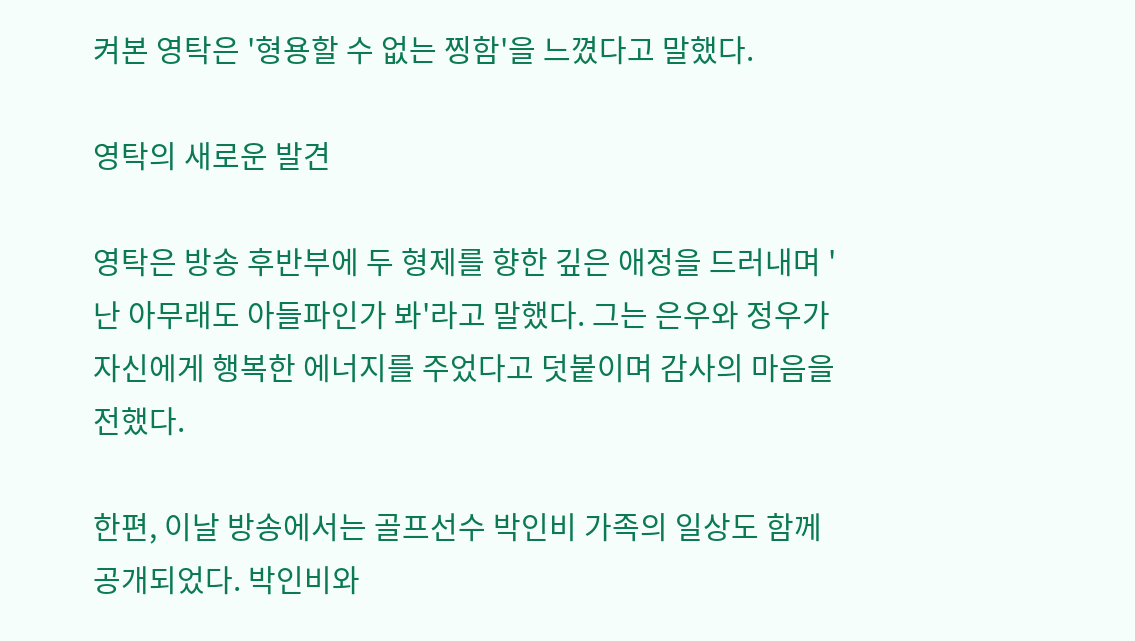켜본 영탁은 '형용할 수 없는 찡함'을 느꼈다고 말했다.

영탁의 새로운 발견

영탁은 방송 후반부에 두 형제를 향한 깊은 애정을 드러내며 '난 아무래도 아들파인가 봐'라고 말했다. 그는 은우와 정우가 자신에게 행복한 에너지를 주었다고 덧붙이며 감사의 마음을 전했다.

한편, 이날 방송에서는 골프선수 박인비 가족의 일상도 함께 공개되었다. 박인비와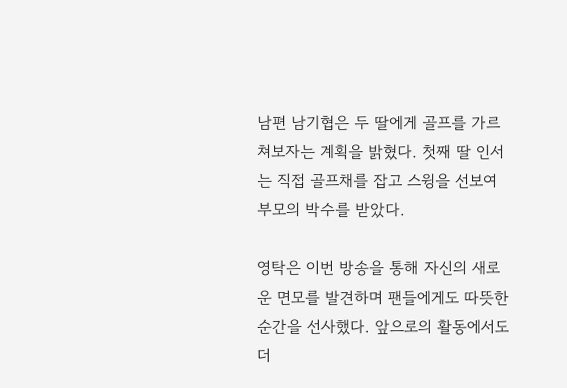남편 남기협은 두 딸에게 골프를 가르쳐보자는 계획을 밝혔다. 첫째 딸 인서는 직접 골프채를 잡고 스윙을 선보여 부모의 박수를 받았다.

영탁은 이번 방송을 통해 자신의 새로운 면모를 발견하며 팬들에게도 따뜻한 순간을 선사했다. 앞으로의 활동에서도 더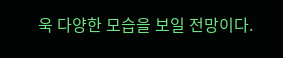욱 다양한 모습을 보일 전망이다.